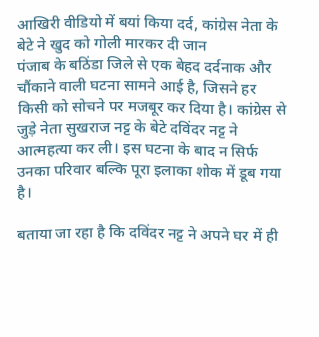आखिरी वीडियो में बयां किया दर्द, कांग्रेस नेता के बेटे ने खुद को गोली मारकर दी जान
पंजाब के बठिंडा जिले से एक बेहद दर्दनाक और चौंकाने वाली घटना सामने आई है, जिसने हर किसी को सोचने पर मजबूर कर दिया है। कांग्रेस से जुड़े नेता सुखराज नट्ट के बेटे दविंदर नट्ट ने आत्महत्या कर ली। इस घटना के बाद न सिर्फ उनका परिवार बल्कि पूरा इलाका शोक में डूब गया है।

बताया जा रहा है कि दविंदर नट्ट ने अपने घर में ही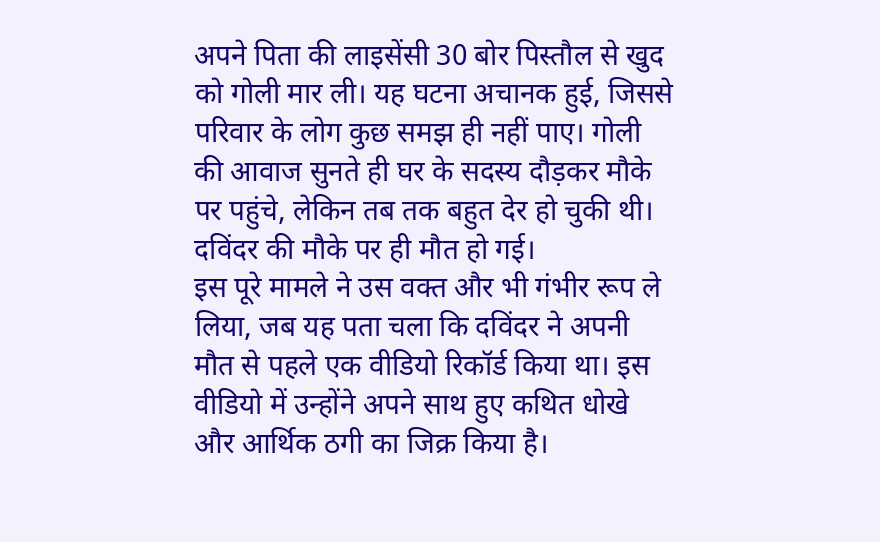अपने पिता की लाइसेंसी 30 बोर पिस्तौल से खुद को गोली मार ली। यह घटना अचानक हुई, जिससे परिवार के लोग कुछ समझ ही नहीं पाए। गोली की आवाज सुनते ही घर के सदस्य दौड़कर मौके पर पहुंचे, लेकिन तब तक बहुत देर हो चुकी थी। दविंदर की मौके पर ही मौत हो गई।
इस पूरे मामले ने उस वक्त और भी गंभीर रूप ले लिया, जब यह पता चला कि दविंदर ने अपनी मौत से पहले एक वीडियो रिकॉर्ड किया था। इस वीडियो में उन्होंने अपने साथ हुए कथित धोखे और आर्थिक ठगी का जिक्र किया है।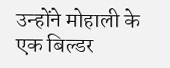उन्होंने मोहाली के एक बिल्डर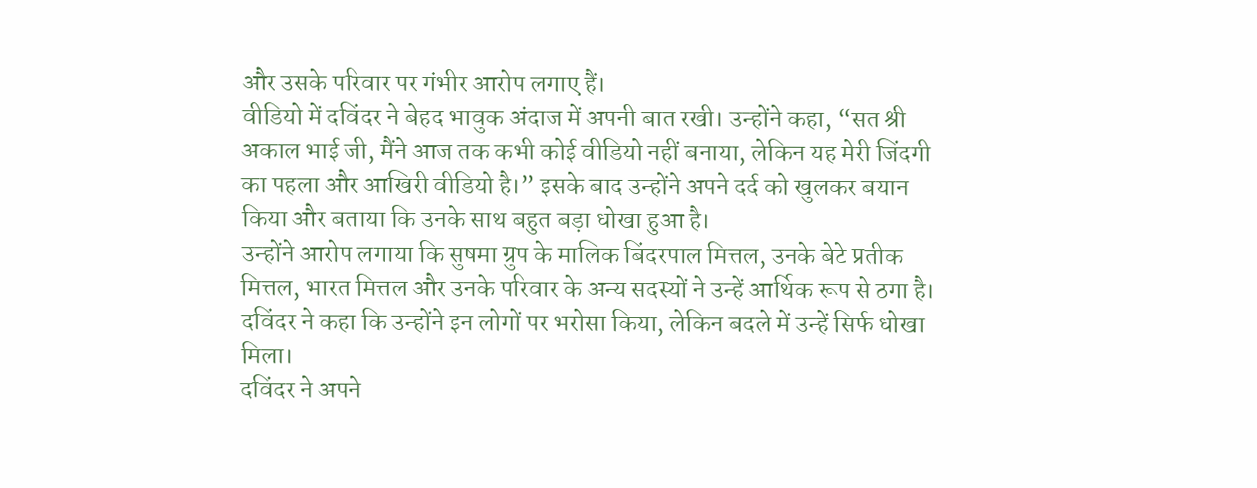और उसके परिवार पर गंभीर आरोप लगाए हैं।
वीडियो में दविंदर ने बेहद भावुक अंदाज में अपनी बात रखी। उन्होंने कहा, “सत श्री अकाल भाई जी, मैंने आज तक कभी कोई वीडियो नहीं बनाया, लेकिन यह मेरी जिंदगी का पहला और आखिरी वीडियो है।” इसके बाद उन्होंने अपने दर्द को खुलकर बयान किया और बताया कि उनके साथ बहुत बड़ा धोखा हुआ है।
उन्होंने आरोप लगाया कि सुषमा ग्रुप के मालिक बिंदरपाल मित्तल, उनके बेटे प्रतीक मित्तल, भारत मित्तल और उनके परिवार के अन्य सदस्यों ने उन्हें आर्थिक रूप से ठगा है। दविंदर ने कहा कि उन्होंने इन लोगों पर भरोसा किया, लेकिन बदले में उन्हें सिर्फ धोखा मिला।
दविंदर ने अपने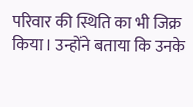परिवार की स्थिति का भी जिक्र किया। उन्होंने बताया कि उनके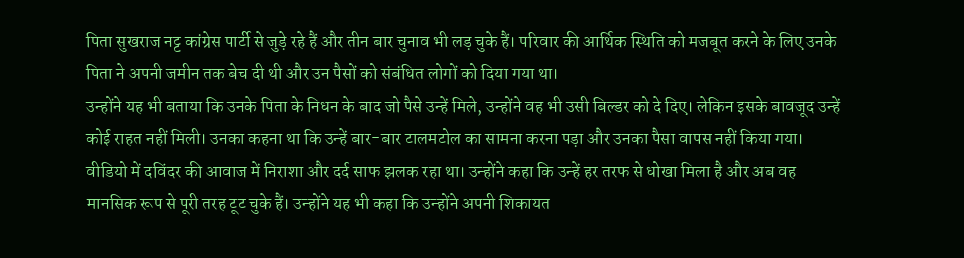पिता सुखराज नट्ट कांग्रेस पार्टी से जुड़े रहे हैं और तीन बार चुनाव भी लड़ चुके हैं। परिवार की आर्थिक स्थिति को मजबूत करने के लिए उनके पिता ने अपनी जमीन तक बेच दी थी और उन पैसों को संबंधित लोगों को दिया गया था।
उन्होंने यह भी बताया कि उनके पिता के निधन के बाद जो पैसे उन्हें मिले, उन्होंने वह भी उसी बिल्डर को दे दिए। लेकिन इसके बावजूद उन्हें कोई राहत नहीं मिली। उनका कहना था कि उन्हें बार-बार टालमटोल का सामना करना पड़ा और उनका पैसा वापस नहीं किया गया।
वीडियो में दविंदर की आवाज में निराशा और दर्द साफ झलक रहा था। उन्होंने कहा कि उन्हें हर तरफ से धोखा मिला है और अब वह मानसिक रूप से पूरी तरह टूट चुके हैं। उन्होंने यह भी कहा कि उन्होंने अपनी शिकायत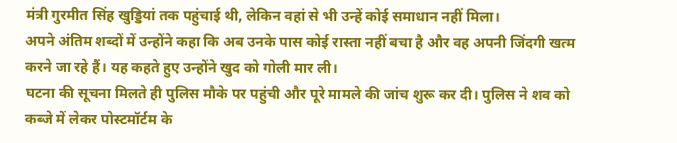मंत्री गुरमीत सिंह खुड्डियां तक पहुंचाई थी, लेकिन वहां से भी उन्हें कोई समाधान नहीं मिला।
अपने अंतिम शब्दों में उन्होंने कहा कि अब उनके पास कोई रास्ता नहीं बचा है और वह अपनी जिंदगी खत्म करने जा रहे हैं। यह कहते हुए उन्होंने खुद को गोली मार ली।
घटना की सूचना मिलते ही पुलिस मौके पर पहुंची और पूरे मामले की जांच शुरू कर दी। पुलिस ने शव को कब्जे में लेकर पोस्टमॉर्टम के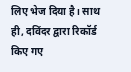लिए भेज दिया है। साथ ही, दविंदर द्वारा रिकॉर्ड किए गए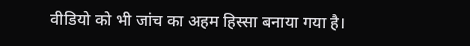वीडियो को भी जांच का अहम हिस्सा बनाया गया है।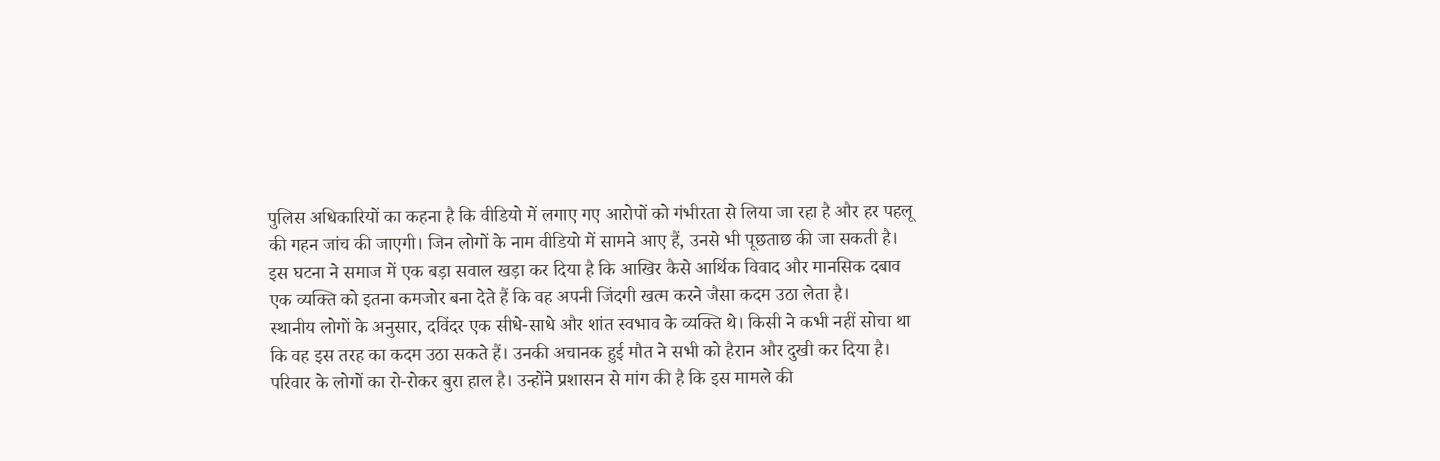पुलिस अधिकारियों का कहना है कि वीडियो में लगाए गए आरोपों को गंभीरता से लिया जा रहा है और हर पहलू की गहन जांच की जाएगी। जिन लोगों के नाम वीडियो में सामने आए हैं, उनसे भी पूछताछ की जा सकती है।
इस घटना ने समाज में एक बड़ा सवाल खड़ा कर दिया है कि आखिर कैसे आर्थिक विवाद और मानसिक दबाव एक व्यक्ति को इतना कमजोर बना देते हैं कि वह अपनी जिंदगी खत्म करने जैसा कदम उठा लेता है।
स्थानीय लोगों के अनुसार, दविंदर एक सीधे-साधे और शांत स्वभाव के व्यक्ति थे। किसी ने कभी नहीं सोचा था कि वह इस तरह का कदम उठा सकते हैं। उनकी अचानक हुई मौत ने सभी को हैरान और दुखी कर दिया है।
परिवार के लोगों का रो-रोकर बुरा हाल है। उन्होंने प्रशासन से मांग की है कि इस मामले की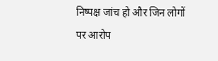निष्पक्ष जांच हो और जिन लोगों पर आरोप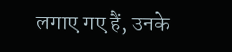लगाए गए हैं, उनके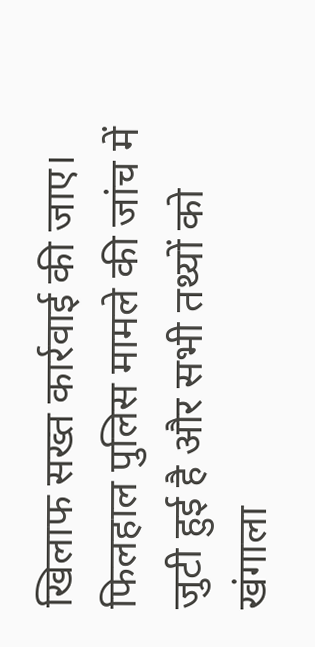खिलाफ सख्त कार्रवाई की जाए।
फिलहाल पुलिस मामले की जांच में जुटी हुई है और सभी तथ्यों को खंगाला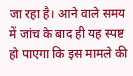जा रहा है। आने वाले समय में जांच के बाद ही यह स्पष्ट हो पाएगा कि इस मामले की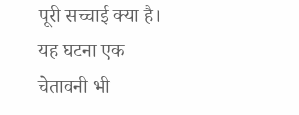पूरी सच्चाई क्या है।
यह घटना एक चेतावनी भी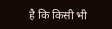है कि किसी भी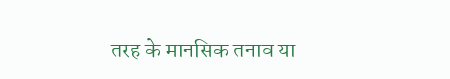तरह के मानसिक तनाव या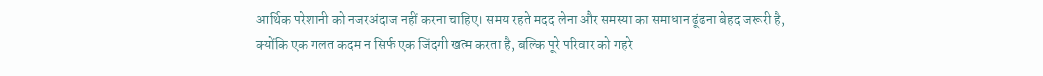आर्थिक परेशानी को नजरअंदाज नहीं करना चाहिए। समय रहते मदद लेना और समस्या का समाधान ढूंढना बेहद जरूरी है, क्योंकि एक गलत कदम न सिर्फ एक जिंदगी खत्म करता है, बल्कि पूरे परिवार को गहरे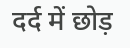दर्द में छोड़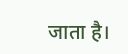जाता है।